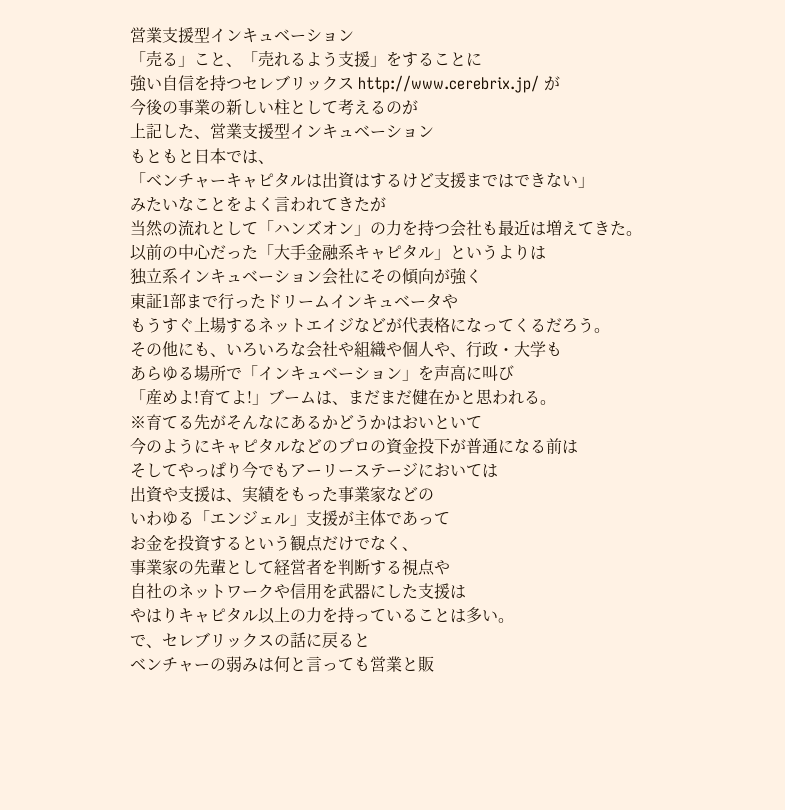営業支援型インキュベーション
「売る」こと、「売れるよう支援」をすることに
強い自信を持つセレブリックス http://www.cerebrix.jp/ が
今後の事業の新しい柱として考えるのが
上記した、営業支援型インキュベーション
もともと日本では、
「ベンチャーキャピタルは出資はするけど支援まではできない」
みたいなことをよく言われてきたが
当然の流れとして「ハンズオン」の力を持つ会社も最近は増えてきた。
以前の中心だった「大手金融系キャピタル」というよりは
独立系インキュベーション会社にその傾向が強く
東証1部まで行ったドリームインキュベータや
もうすぐ上場するネットエイジなどが代表格になってくるだろう。
その他にも、いろいろな会社や組織や個人や、行政・大学も
あらゆる場所で「インキュベーション」を声高に叫び
「産めよ!育てよ!」ブームは、まだまだ健在かと思われる。
※育てる先がそんなにあるかどうかはおいといて
今のようにキャピタルなどのプロの資金投下が普通になる前は
そしてやっぱり今でもアーリーステージにおいては
出資や支援は、実績をもった事業家などの
いわゆる「エンジェル」支援が主体であって
お金を投資するという観点だけでなく、
事業家の先輩として経営者を判断する視点や
自社のネットワークや信用を武器にした支援は
やはりキャピタル以上の力を持っていることは多い。
で、セレブリックスの話に戻ると
ベンチャーの弱みは何と言っても営業と販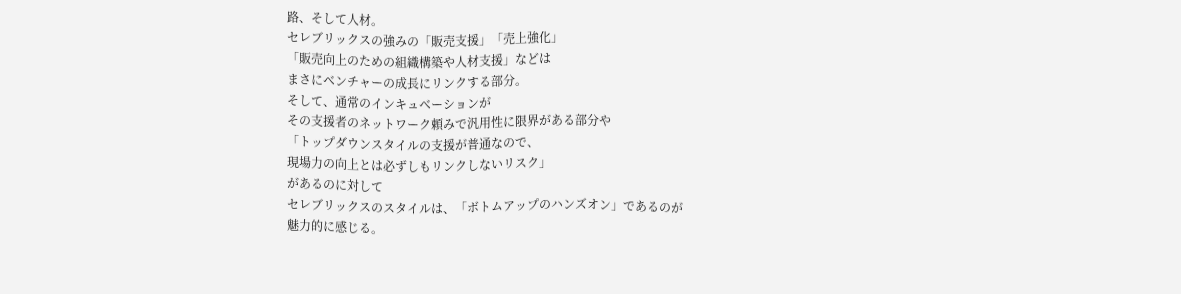路、そして人材。
セレブリックスの強みの「販売支援」「売上強化」
「販売向上のための組織構築や人材支援」などは
まさにベンチャーの成長にリンクする部分。
そして、通常のインキュベーションが
その支援者のネットワーク頼みで汎用性に限界がある部分や
「トップダウンスタイルの支援が普通なので、
現場力の向上とは必ずしもリンクしないリスク」
があるのに対して
セレブリックスのスタイルは、「ボトムアップのハンズオン」であるのが
魅力的に感じる。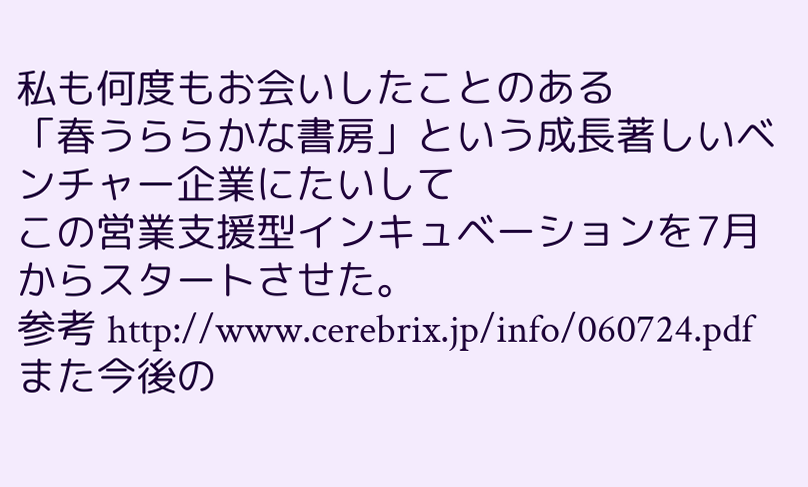私も何度もお会いしたことのある
「春うららかな書房」という成長著しいベンチャー企業にたいして
この営業支援型インキュベーションを7月からスタートさせた。
参考 http://www.cerebrix.jp/info/060724.pdf
また今後の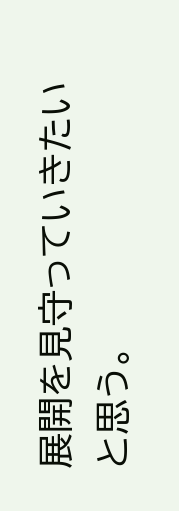展開を見守っていきたいと思う。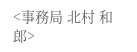<事務局 北村 和郎>